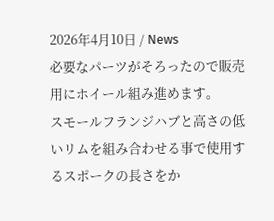2026年4月10日 / News
必要なパーツがそろったので販売用にホイール組み進めます。
スモールフランジハブと高さの低いリムを組み合わせる事で使用するスポークの長さをか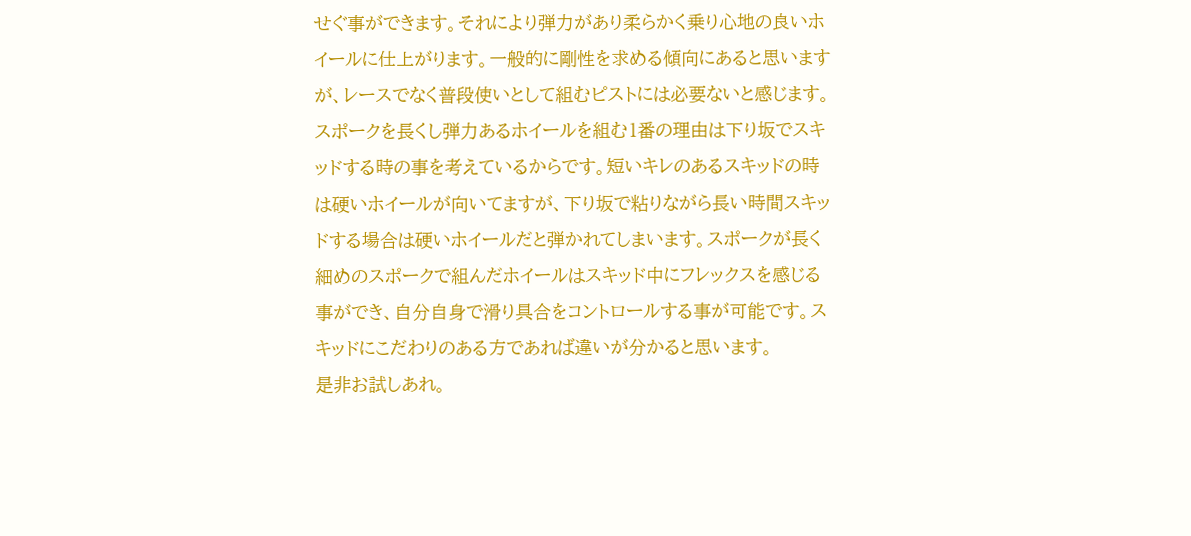せぐ事ができます。それにより弾力があり柔らかく乗り心地の良いホイールに仕上がります。一般的に剛性を求める傾向にあると思いますが、レースでなく普段使いとして組むピストには必要ないと感じます。
スポークを長くし弾力あるホイールを組む1番の理由は下り坂でスキッドする時の事を考えているからです。短いキレのあるスキッドの時は硬いホイールが向いてますが、下り坂で粘りながら長い時間スキッドする場合は硬いホイールだと弾かれてしまいます。スポークが長く細めのスポークで組んだホイールはスキッド中にフレックスを感じる事ができ、自分自身で滑り具合をコントロールする事が可能です。スキッドにこだわりのある方であれば違いが分かると思います。
是非お試しあれ。